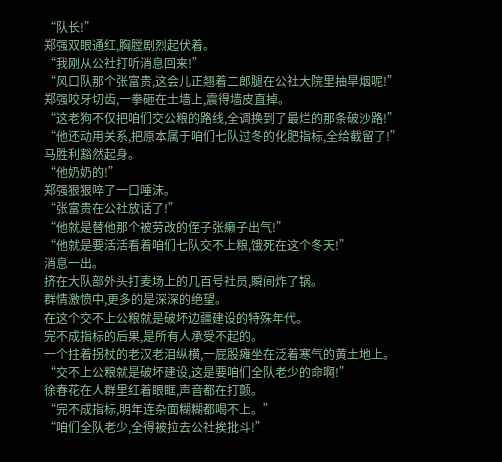“队长!”
郑强双眼通红,胸膛剧烈起伏着。
“我刚从公社打听消息回来!”
“风口队那个张富贵,这会儿正翘着二郎腿在公社大院里抽旱烟呢!”
郑强咬牙切齿,一拳砸在土墙上,震得墙皮直掉。
“这老狗不仅把咱们交公粮的路线,全调换到了最烂的那条破沙路!”
“他还动用关系,把原本属于咱们七队过冬的化肥指标,全给截留了!”
马胜利豁然起身。
“他奶奶的!”
郑强狠狠啐了一口唾沫。
“张富贵在公社放话了!”
“他就是替他那个被劳改的侄子张癞子出气!”
“他就是要活活看着咱们七队交不上粮,饿死在这个冬天!”
消息一出。
挤在大队部外头打麦场上的几百号社员,瞬间炸了锅。
群情激愤中,更多的是深深的绝望。
在这个交不上公粮就是破坏边疆建设的特殊年代。
完不成指标的后果,是所有人承受不起的。
一个拄着拐杖的老汉老泪纵横,一屁股瘫坐在泛着寒气的黄土地上。
“交不上公粮就是破坏建设,这是要咱们全队老少的命啊!”
徐春花在人群里红着眼眶,声音都在打颤。
“完不成指标,明年连杂面糊糊都喝不上。”
“咱们全队老少,全得被拉去公社挨批斗!”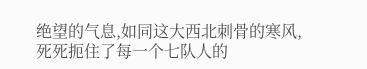绝望的气息,如同这大西北刺骨的寒风,死死扼住了每一个七队人的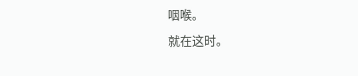咽喉。
就在这时。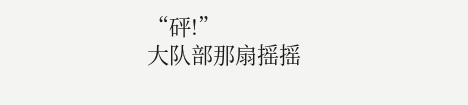“砰!”
大队部那扇摇摇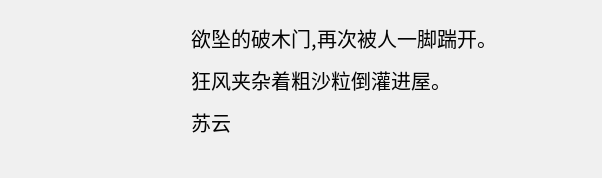欲坠的破木门,再次被人一脚踹开。
狂风夹杂着粗沙粒倒灌进屋。
苏云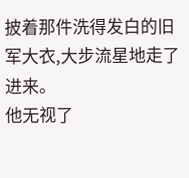披着那件洗得发白的旧军大衣,大步流星地走了进来。
他无视了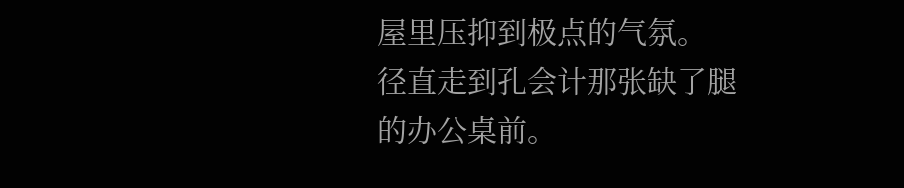屋里压抑到极点的气氛。
径直走到孔会计那张缺了腿的办公桌前。